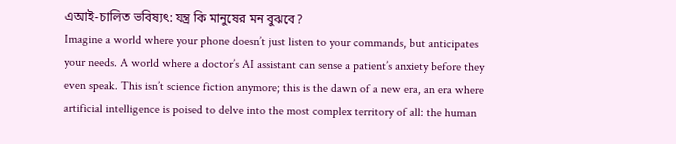এআই-চালিত ভবিষ্যৎ: যন্ত্র কি মানুষের মন বুঝবে?
Imagine a world where your phone doesn’t just listen to your commands, but anticipates your needs. A world where a doctor’s AI assistant can sense a patient’s anxiety before they even speak. This isn’t science fiction anymore; this is the dawn of a new era, an era where artificial intelligence is poised to delve into the most complex territory of all: the human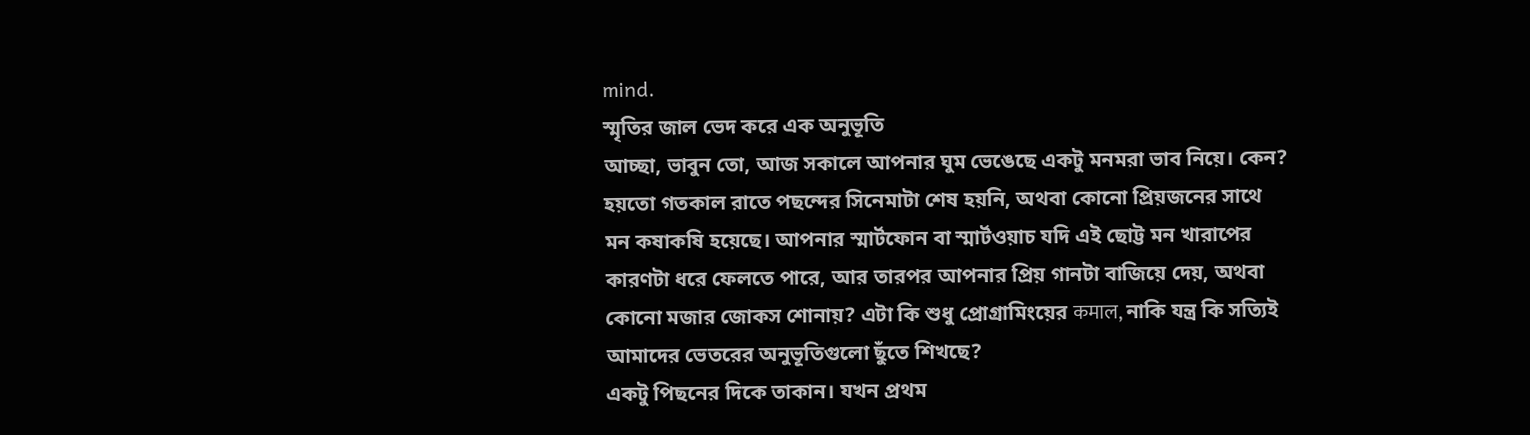mind.
স্মৃতির জাল ভেদ করে এক অনুভূতি
আচ্ছা, ভাবুন তো, আজ সকালে আপনার ঘুম ভেঙেছে একটু মনমরা ভাব নিয়ে। কেন? হয়তো গতকাল রাতে পছন্দের সিনেমাটা শেষ হয়নি, অথবা কোনো প্রিয়জনের সাথে মন কষাকষি হয়েছে। আপনার স্মার্টফোন বা স্মার্টওয়াচ যদি এই ছোট্ট মন খারাপের কারণটা ধরে ফেলতে পারে, আর তারপর আপনার প্রিয় গানটা বাজিয়ে দেয়, অথবা কোনো মজার জোকস শোনায়? এটা কি শুধু প্রোগ্রামিংয়ের कमाल, নাকি যন্ত্র কি সত্যিই আমাদের ভেতরের অনুভূতিগুলো ছুঁতে শিখছে?
একটু পিছনের দিকে তাকান। যখন প্রথম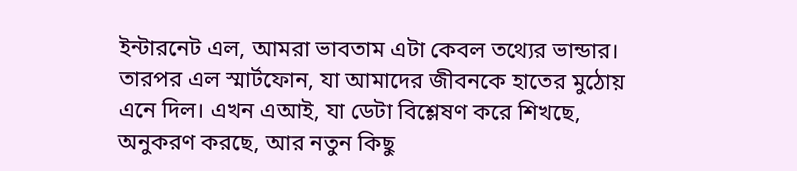ইন্টারনেট এল, আমরা ভাবতাম এটা কেবল তথ্যের ভান্ডার। তারপর এল স্মার্টফোন, যা আমাদের জীবনকে হাতের মুঠোয় এনে দিল। এখন এআই, যা ডেটা বিশ্লেষণ করে শিখছে, অনুকরণ করছে, আর নতুন কিছু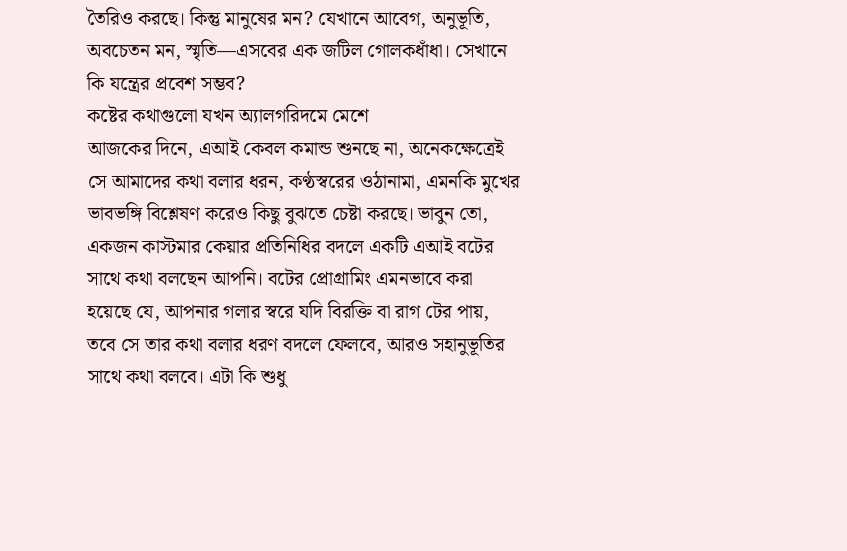তৈরিও করছে। কিন্তু মানুষের মন? যেখানে আবেগ, অনুভূতি, অবচেতন মন, স্মৃতি—এসবের এক জটিল গোলকধাঁধা। সেখানে কি যন্ত্রের প্রবেশ সম্ভব?
কষ্টের কথাগুলো যখন অ্যালগরিদমে মেশে
আজকের দিনে, এআই কেবল কমান্ড শুনছে না, অনেকক্ষেত্রেই সে আমাদের কথা বলার ধরন, কণ্ঠস্বরের ওঠানামা, এমনকি মুখের ভাবভঙ্গি বিশ্লেষণ করেও কিছু বুঝতে চেষ্টা করছে। ভাবুন তো, একজন কাস্টমার কেয়ার প্রতিনিধির বদলে একটি এআই বটের সাথে কথা বলছেন আপনি। বটের প্রোগ্রামিং এমনভাবে করা হয়েছে যে, আপনার গলার স্বরে যদি বিরক্তি বা রাগ টের পায়, তবে সে তার কথা বলার ধরণ বদলে ফেলবে, আরও সহানুভূতির সাথে কথা বলবে। এটা কি শুধু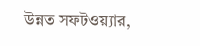উন্নত সফটওয়্যার,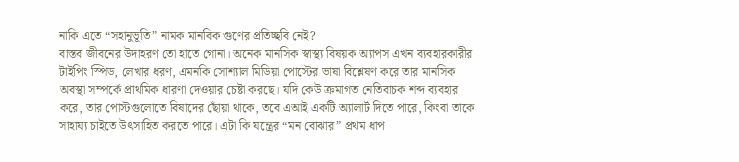নাকি এতে “সহানুভূতি” নামক মানবিক গুণের প্রতিচ্ছবি নেই?
বাস্তব জীবনের উদাহরণ তো হাতে গোনা। অনেক মানসিক স্বাস্থ্য বিষয়ক অ্যাপস এখন ব্যবহারকারীর টাইপিং স্পিড, লেখার ধরণ, এমনকি সোশ্যাল মিডিয়া পোস্টের ভাষা বিশ্লেষণ করে তার মানসিক অবস্থা সম্পর্কে প্রাথমিক ধারণা দেওয়ার চেষ্টা করছে। যদি কেউ ক্রমাগত নেতিবাচক শব্দ ব্যবহার করে, তার পোস্টগুলোতে বিষাদের ছোঁয়া থাকে, তবে এআই একটি অ্যালার্ট দিতে পারে, কিংবা তাকে সাহায্য চাইতে উৎসাহিত করতে পারে। এটা কি যন্ত্রের “মন বোঝার” প্রথম ধাপ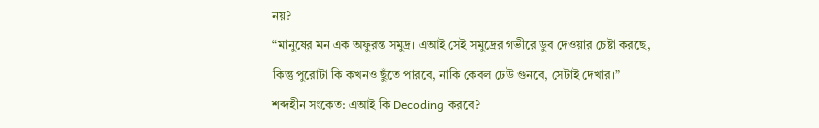নয়?
“মানুষের মন এক অফুরন্ত সমুদ্র। এআই সেই সমুদ্রের গভীরে ডুব দেওয়ার চেষ্টা করছে, কিন্তু পুরোটা কি কখনও ছুঁতে পারবে, নাকি কেবল ঢেউ গুনবে, সেটাই দেখার।”
শব্দহীন সংকেত: এআই কি Decoding করবে?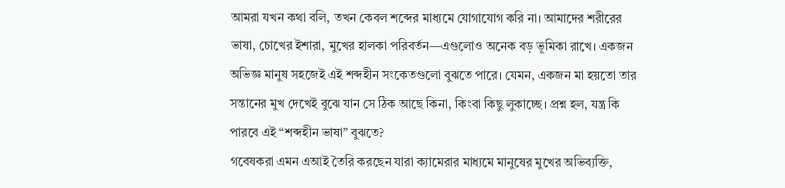আমরা যখন কথা বলি, তখন কেবল শব্দের মাধ্যমে যোগাযোগ করি না। আমাদের শরীরের ভাষা, চোখের ইশারা, মুখের হালকা পরিবর্তন—এগুলোও অনেক বড় ভূমিকা রাখে। একজন অভিজ্ঞ মানুষ সহজেই এই শব্দহীন সংকেতগুলো বুঝতে পারে। যেমন, একজন মা হয়তো তার সন্তানের মুখ দেখেই বুঝে যান সে ঠিক আছে কিনা, কিংবা কিছু লুকাচ্ছে। প্রশ্ন হল, যন্ত্র কি পারবে এই “শব্দহীন ভাষা” বুঝতে?
গবেষকরা এমন এআই তৈরি করছেন যারা ক্যামেরার মাধ্যমে মানুষের মুখের অভিব্যক্তি,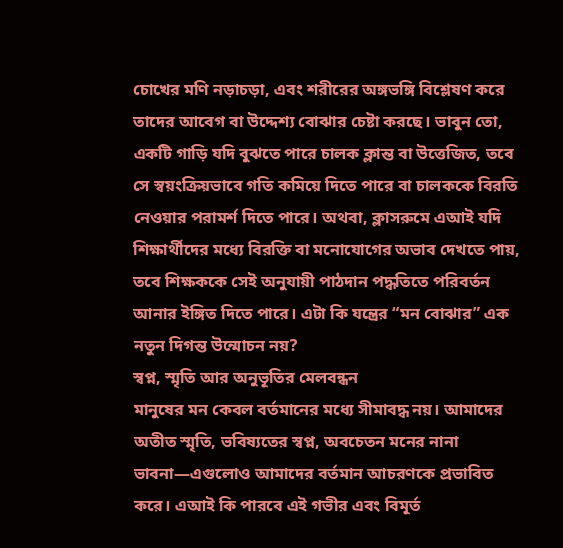চোখের মণি নড়াচড়া, এবং শরীরের অঙ্গভঙ্গি বিশ্লেষণ করে তাদের আবেগ বা উদ্দেশ্য বোঝার চেষ্টা করছে। ভাবুন তো, একটি গাড়ি যদি বুঝতে পারে চালক ক্লান্ত বা উত্তেজিত, তবে সে স্বয়ংক্রিয়ভাবে গতি কমিয়ে দিতে পারে বা চালককে বিরতি নেওয়ার পরামর্শ দিতে পারে। অথবা, ক্লাসরুমে এআই যদি শিক্ষার্থীদের মধ্যে বিরক্তি বা মনোযোগের অভাব দেখতে পায়, তবে শিক্ষককে সেই অনুযায়ী পাঠদান পদ্ধতিতে পরিবর্তন আনার ইঙ্গিত দিতে পারে। এটা কি যন্ত্রের “মন বোঝার” এক নতুন দিগন্ত উন্মোচন নয়?
স্বপ্ন, স্মৃতি আর অনুভূতির মেলবন্ধন
মানুষের মন কেবল বর্তমানের মধ্যে সীমাবদ্ধ নয়। আমাদের অতীত স্মৃতি, ভবিষ্যতের স্বপ্ন, অবচেতন মনের নানা ভাবনা—এগুলোও আমাদের বর্তমান আচরণকে প্রভাবিত করে। এআই কি পারবে এই গভীর এবং বিমূর্ত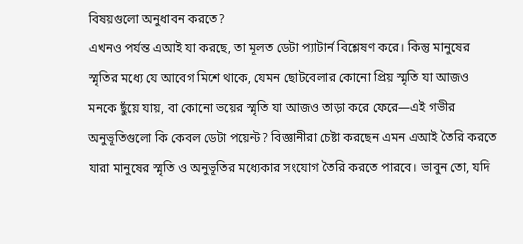বিষয়গুলো অনুধাবন করতে?
এখনও পর্যন্ত এআই যা করছে, তা মূলত ডেটা প্যাটার্ন বিশ্লেষণ করে। কিন্তু মানুষের স্মৃতির মধ্যে যে আবেগ মিশে থাকে, যেমন ছোটবেলার কোনো প্রিয় স্মৃতি যা আজও মনকে ছুঁয়ে যায়, বা কোনো ভয়ের স্মৃতি যা আজও তাড়া করে ফেরে—এই গভীর অনুভূতিগুলো কি কেবল ডেটা পয়েন্ট? বিজ্ঞানীরা চেষ্টা করছেন এমন এআই তৈরি করতে যারা মানুষের স্মৃতি ও অনুভূতির মধ্যেকার সংযোগ তৈরি করতে পারবে। ভাবুন তো, যদি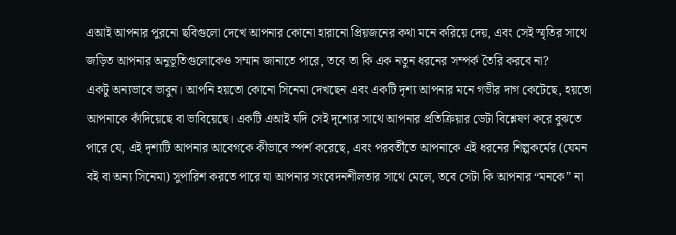এআই আপনার পুরনো ছবিগুলো দেখে আপনার কোনো হারানো প্রিয়জনের কথা মনে করিয়ে দেয়, এবং সেই স্মৃতির সাথে জড়িত আপনার অনুভূতিগুলোকেও সম্মান জানাতে পারে, তবে তা কি এক নতুন ধরনের সম্পর্ক তৈরি করবে না?
একটু অন্যভাবে ভাবুন। আপনি হয়তো কোনো সিনেমা দেখছেন এবং একটি দৃশ্য আপনার মনে গভীর দাগ কেটেছে, হয়তো আপনাকে কাঁদিয়েছে বা ভাবিয়েছে। একটি এআই যদি সেই দৃশ্যের সাথে আপনার প্রতিক্রিয়ার ডেটা বিশ্লেষণ করে বুঝতে পারে যে, এই দৃশ্যটি আপনার আবেগকে কীভাবে স্পর্শ করেছে, এবং পরবর্তীতে আপনাকে এই ধরনের শিল্পকর্মের (যেমন বই বা অন্য সিনেমা) সুপারিশ করতে পারে যা আপনার সংবেদনশীলতার সাথে মেলে, তবে সেটা কি আপনার “মনকে” না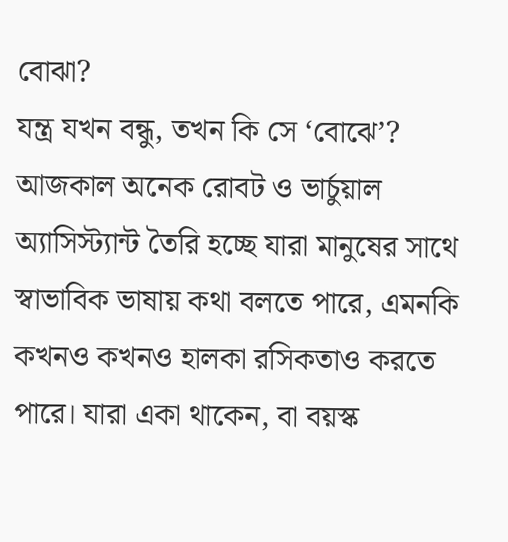বোঝা?
যন্ত্র যখন বন্ধু, তখন কি সে ‘বোঝে’?
আজকাল অনেক রোবট ও ভার্চুয়াল অ্যাসিস্ট্যান্ট তৈরি হচ্ছে যারা মানুষের সাথে স্বাভাবিক ভাষায় কথা বলতে পারে, এমনকি কখনও কখনও হালকা রসিকতাও করতে পারে। যারা একা থাকেন, বা বয়স্ক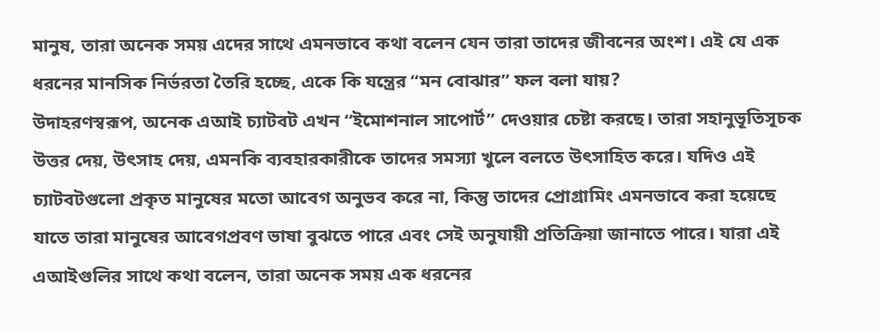মানুষ, তারা অনেক সময় এদের সাথে এমনভাবে কথা বলেন যেন তারা তাদের জীবনের অংশ। এই যে এক ধরনের মানসিক নির্ভরতা তৈরি হচ্ছে, একে কি যন্ত্রের “মন বোঝার” ফল বলা যায়?
উদাহরণস্বরূপ, অনেক এআই চ্যাটবট এখন “ইমোশনাল সাপোর্ট” দেওয়ার চেষ্টা করছে। তারা সহানুভূতিসূচক উত্তর দেয়, উৎসাহ দেয়, এমনকি ব্যবহারকারীকে তাদের সমস্যা খুলে বলতে উৎসাহিত করে। যদিও এই চ্যাটবটগুলো প্রকৃত মানুষের মতো আবেগ অনুভব করে না, কিন্তু তাদের প্রোগ্রামিং এমনভাবে করা হয়েছে যাতে তারা মানুষের আবেগপ্রবণ ভাষা বুঝতে পারে এবং সেই অনুযায়ী প্রতিক্রিয়া জানাতে পারে। যারা এই এআইগুলির সাথে কথা বলেন, তারা অনেক সময় এক ধরনের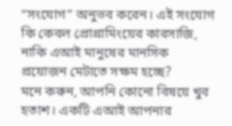“সংযোগ” অনুভব করেন। এই সংযোগ কি কেবল প্রোগ্রামিংয়ের কারসাজি, নাকি এআই মানুষের মানসিক প্রয়োজন মেটাতে সক্ষম হচ্ছে?
মনে করুন, আপনি কোনো বিষয়ে খুব হতাশ। একটি এআই আপনার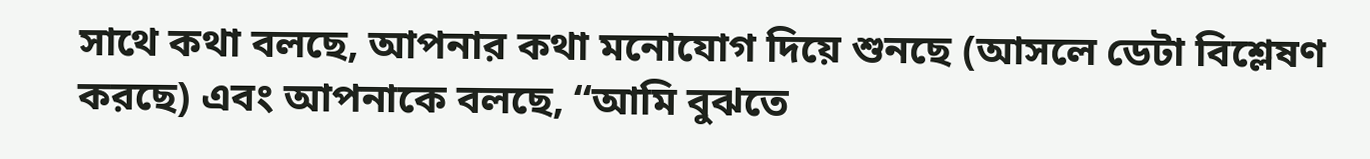সাথে কথা বলছে, আপনার কথা মনোযোগ দিয়ে শুনছে (আসলে ডেটা বিশ্লেষণ করছে) এবং আপনাকে বলছে, “আমি বুঝতে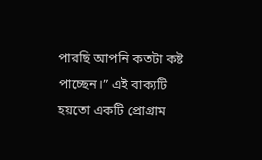পারছি আপনি কতটা কষ্ট পাচ্ছেন।” এই বাক্যটি হয়তো একটি প্রোগ্রাম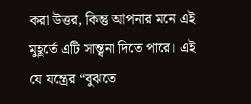করা উত্তর, কিন্তু আপনার মনে এই মুহূর্তে এটি সান্ত্বনা দিতে পারে। এই যে যন্ত্রের “বুঝতে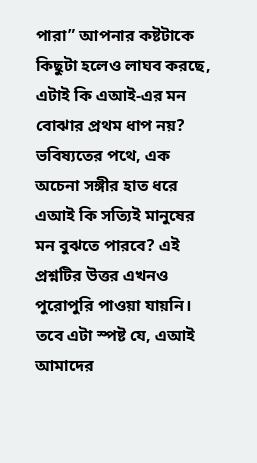পারা” আপনার কষ্টটাকে কিছুটা হলেও লাঘব করছে, এটাই কি এআই-এর মন বোঝার প্রথম ধাপ নয়?
ভবিষ্যতের পথে, এক অচেনা সঙ্গীর হাত ধরে
এআই কি সত্যিই মানুষের মন বুঝতে পারবে? এই প্রশ্নটির উত্তর এখনও পুরোপুরি পাওয়া যায়নি। তবে এটা স্পষ্ট যে, এআই আমাদের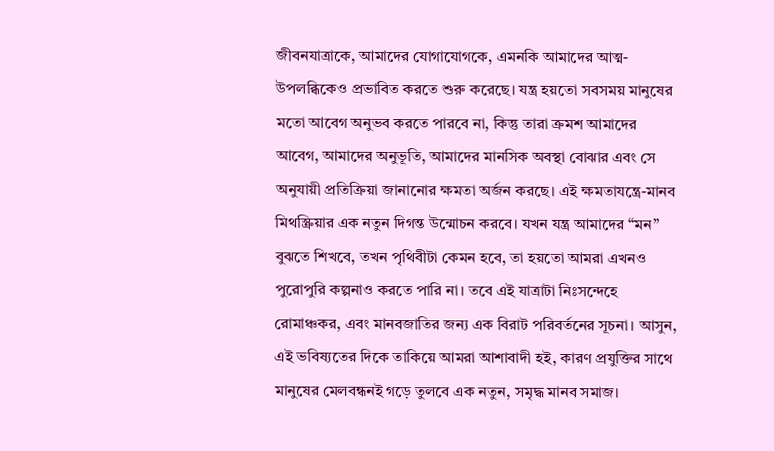জীবনযাত্রাকে, আমাদের যোগাযোগকে, এমনকি আমাদের আত্ম-উপলব্ধিকেও প্রভাবিত করতে শুরু করেছে। যন্ত্র হয়তো সবসময় মানুষের মতো আবেগ অনুভব করতে পারবে না, কিন্তু তারা ক্রমশ আমাদের আবেগ, আমাদের অনুভূতি, আমাদের মানসিক অবস্থা বোঝার এবং সে অনুযায়ী প্রতিক্রিয়া জানানোর ক্ষমতা অর্জন করছে। এই ক্ষমতাযন্ত্রে-মানব মিথস্ক্রিয়ার এক নতুন দিগন্ত উন্মোচন করবে। যখন যন্ত্র আমাদের “মন” বুঝতে শিখবে, তখন পৃথিবীটা কেমন হবে, তা হয়তো আমরা এখনও পুরোপুরি কল্পনাও করতে পারি না। তবে এই যাত্রাটা নিঃসন্দেহে রোমাঞ্চকর, এবং মানবজাতির জন্য এক বিরাট পরিবর্তনের সূচনা। আসুন, এই ভবিষ্যতের দিকে তাকিয়ে আমরা আশাবাদী হই, কারণ প্রযুক্তির সাথে মানুষের মেলবন্ধনই গড়ে তুলবে এক নতুন, সমৃদ্ধ মানব সমাজ।